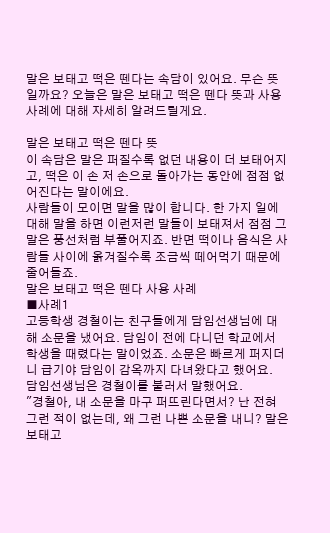말은 보태고 떡은 뗀다는 속담이 있어요. 무슨 뜻일까요? 오늘은 말은 보태고 떡은 뗀다 뜻과 사용 사례에 대해 자세히 알려드릴게요.

말은 보태고 떡은 뗀다 뜻
이 속담은 말은 퍼질수록 없던 내용이 더 보태어지고, 떡은 이 손 저 손으로 돌아가는 동안에 점점 없어진다는 말이에요.
사람들이 모이면 말을 많이 합니다. 한 가지 일에 대해 말을 하면 이런저런 말들이 보태져서 점점 그 말은 풍선처럼 부풀어지죠. 반면 떡이나 음식은 사람들 사이에 옭겨질수록 조금씩 떼어먹기 때문에 줄어들죠.
말은 보태고 떡은 뗀다 사용 사례
■사례1
고등학생 경철이는 친구들에게 담임선생님에 대해 소문을 냈어요. 담임이 전에 다니던 학교에서 학생을 때렸다는 말이었죠. 소문은 빠르게 퍼지더니 급기야 담임이 감옥까지 다녀왔다고 했어요.
담임선생님은 경철이를 불러서 말했어요.
"경철아, 내 소문을 마구 퍼뜨린다면서? 난 전혀 그런 적이 없는데, 왜 그런 나쁜 소문을 내니? 말은 보태고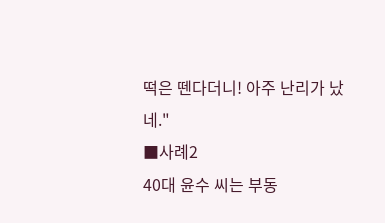떡은 뗀다더니! 아주 난리가 났네."
■사례2
40대 윤수 씨는 부동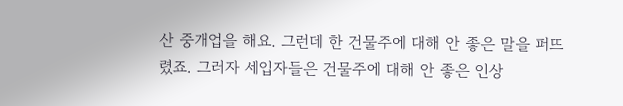산 중개업을 해요. 그런데 한 건물주에 대해 안 좋은 말을 퍼뜨렸죠. 그러자 세입자들은 건물주에 대해 안 좋은 인상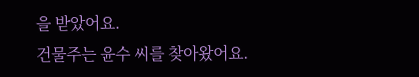을 받았어요.
건물주는 윤수 씨를 찾아왔어요.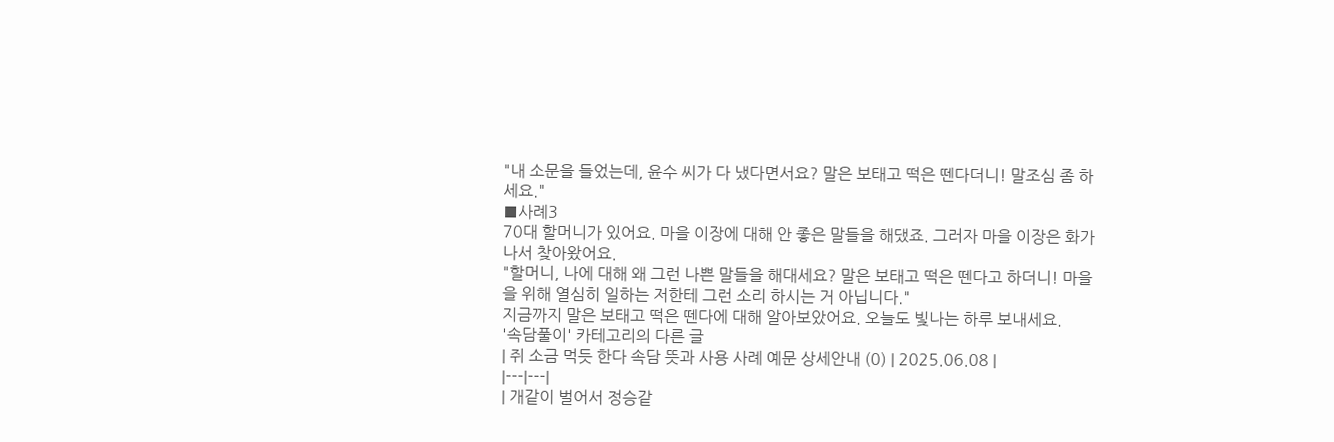"내 소문을 들었는데, 윤수 씨가 다 냈다면서요? 말은 보태고 떡은 뗀다더니! 말조심 좀 하세요."
■사례3
70대 할머니가 있어요. 마을 이장에 대해 안 좋은 말들을 해댔죠. 그러자 마을 이장은 화가 나서 찾아왔어요.
"할머니, 나에 대해 왜 그런 나쁜 말들을 해대세요? 말은 보태고 떡은 뗀다고 하더니! 마을을 위해 열심히 일하는 저한테 그런 소리 하시는 거 아닙니다."
지금까지 말은 보태고 떡은 뗀다에 대해 알아보았어요. 오늘도 빛나는 하루 보내세요.
'속담풀이' 카테고리의 다른 글
| 쥐 소금 먹듯 한다 속담 뜻과 사용 사례 예문 상세안내 (0) | 2025.06.08 |
|---|---|
| 개같이 벌어서 정승같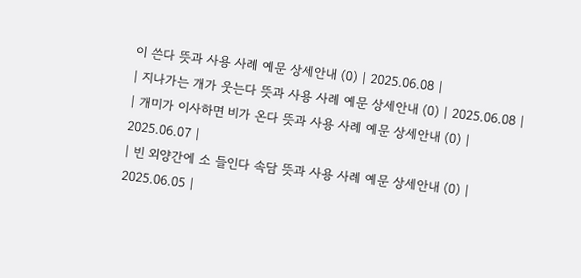이 쓴다 뜻과 사용 사례 예문 상세안내 (0) | 2025.06.08 |
| 지나가는 개가 웃는다 뜻과 사용 사례 예문 상세안내 (0) | 2025.06.08 |
| 개미가 이사하면 비가 온다 뜻과 사용 사례 예문 상세안내 (0) | 2025.06.07 |
| 빈 외양간에 소 들인다 속담 뜻과 사용 사례 예문 상세안내 (0) | 2025.06.05 |